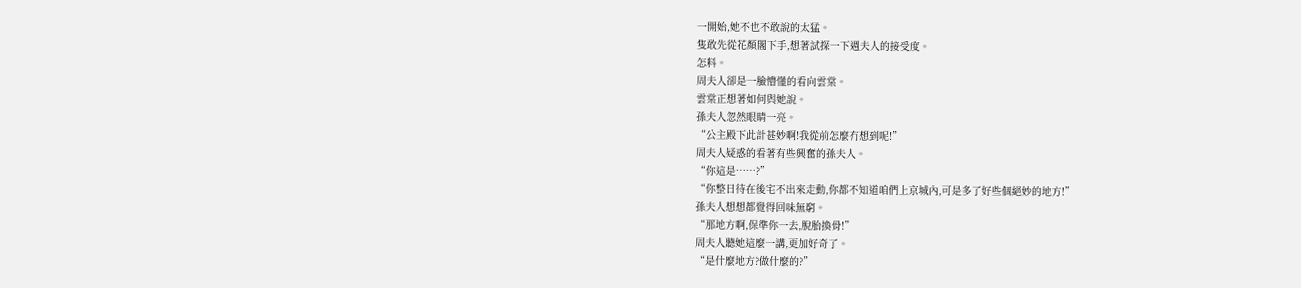一開始,她不也不敢說的太猛。
隻敢先從花顏閣下手,想著試探一下週夫人的接受度。
怎料。
周夫人卻是一臉懵懂的看向雲棠。
雲棠正想著如何與她說。
孫夫人忽然眼睛一亮。
“公主殿下此計甚妙啊!我從前怎麼冇想到呢!”
周夫人疑惑的看著有些興奮的孫夫人。
“你這是……?”
“你整日待在後宅不出來走動,你都不知道咱們上京城內,可是多了好些個絕妙的地方!”
孫夫人想想都覺得回味無窮。
“那地方啊,保準你一去,脫胎換骨!”
周夫人聽她這麼一講,更加好奇了。
“是什麼地方?做什麼的?”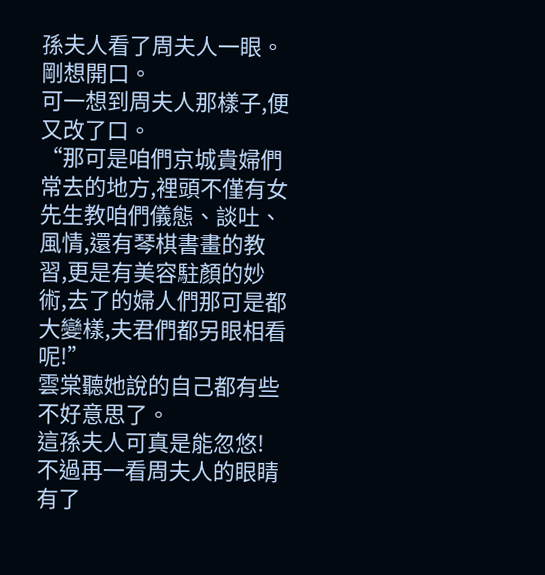孫夫人看了周夫人一眼。
剛想開口。
可一想到周夫人那樣子,便又改了口。
“那可是咱們京城貴婦們常去的地方,裡頭不僅有女先生教咱們儀態、談吐、風情,還有琴棋書畫的教習,更是有美容駐顏的妙術,去了的婦人們那可是都大變樣,夫君們都另眼相看呢!”
雲棠聽她說的自己都有些不好意思了。
這孫夫人可真是能忽悠!
不過再一看周夫人的眼睛有了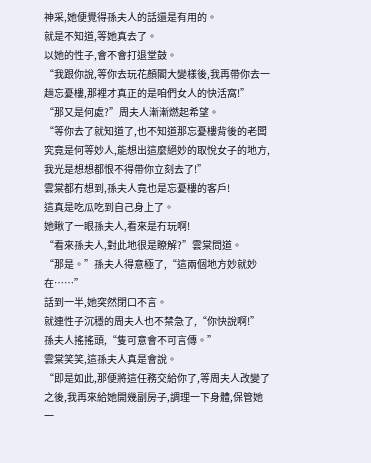神采,她便覺得孫夫人的話還是有用的。
就是不知道,等她真去了。
以她的性子,會不會打退堂鼓。
“我跟你說,等你去玩花顏閣大變樣後,我再帶你去一趟忘憂樓,那裡才真正的是咱們女人的快活窩!”
“那又是何處?”周夫人漸漸燃起希望。
“等你去了就知道了,也不知道那忘憂樓背後的老闆究竟是何等妙人,能想出這麼絕妙的取悅女子的地方,我光是想想都恨不得帶你立刻去了!”
雲棠都冇想到,孫夫人竟也是忘憂樓的客戶!
這真是吃瓜吃到自己身上了。
她瞅了一眼孫夫人,看來是冇玩啊!
“看來孫夫人,對此地很是瞭解?”雲棠問道。
“那是。”孫夫人得意極了,“這兩個地方妙就妙在……”
話到一半,她突然閉口不言。
就連性子沉穩的周夫人也不禁急了,“你快說啊!”
孫夫人搖搖頭,“隻可意會不可言傳。”
雲棠笑笑,這孫夫人真是會說。
“即是如此,那便將這任務交給你了,等周夫人改變了之後,我再來給她開幾副房子,調理一下身體,保管她一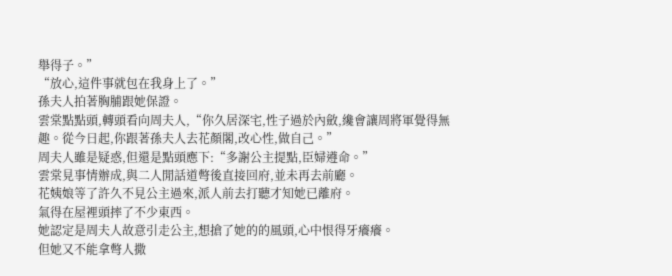舉得子。”
“放心,這件事就包在我身上了。”
孫夫人拍著胸脯跟她保證。
雲棠點點頭,轉頭看向周夫人,“你久居深宅,性子過於內斂,纔會讓周將軍覺得無趣。從今日起,你跟著孫夫人去花顏閣,改心性,做自己。”
周夫人雖是疑惑,但還是點頭應下:“多謝公主提點,臣婦遵命。”
雲棠見事情辦成,與二人閒話道彆後直接回府,並未再去前廳。
花姨娘等了許久不見公主過來,派人前去打聽才知她已離府。
氣得在屋裡頭摔了不少東西。
她認定是周夫人故意引走公主,想搶了她的的風頭,心中恨得牙癢癢。
但她又不能拿彆人撒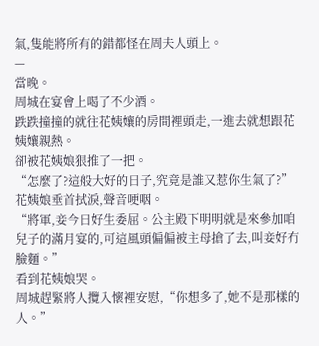氣,隻能將所有的錯都怪在周夫人頭上。
—
當晚。
周城在宴會上喝了不少酒。
跌跌撞撞的就往花姨孃的房間裡頭走,一進去就想跟花姨孃親熱。
卻被花姨娘狠推了一把。
“怎麼了?這般大好的日子,究竟是誰又惹你生氣了?”
花姨娘垂首拭淚,聲音哽咽。
“將軍,妾今日好生委屈。公主殿下明明就是來參加咱兒子的滿月宴的,可這風頭偏偏被主母搶了去,叫妾好冇臉麵。”
看到花姨娘哭。
周城趕緊將人攬入懷裡安慰,“你想多了,她不是那樣的人。”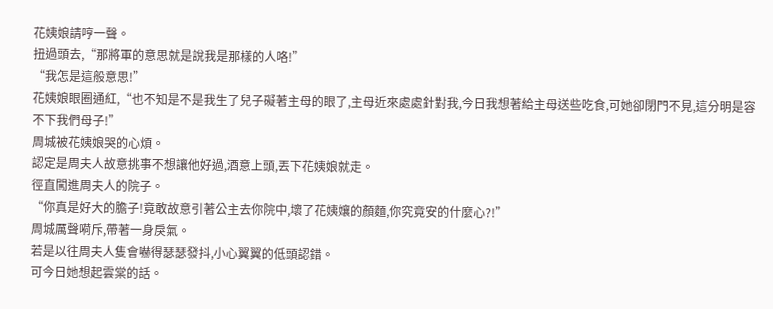花姨娘請哼一聲。
扭過頭去,“那將軍的意思就是說我是那樣的人咯!”
“我怎是這般意思!”
花姨娘眼圈通紅,“也不知是不是我生了兒子礙著主母的眼了,主母近來處處針對我,今日我想著給主母送些吃食,可她卻閉門不見,這分明是容不下我們母子!”
周城被花姨娘哭的心煩。
認定是周夫人故意挑事不想讓他好過,酒意上頭,丟下花姨娘就走。
徑直闖進周夫人的院子。
“你真是好大的膽子!竟敢故意引著公主去你院中,壞了花姨孃的顏麵,你究竟安的什麼心?!”
周城厲聲嗬斥,帶著一身戾氣。
若是以往周夫人隻會嚇得瑟瑟發抖,小心翼翼的低頭認錯。
可今日她想起雲棠的話。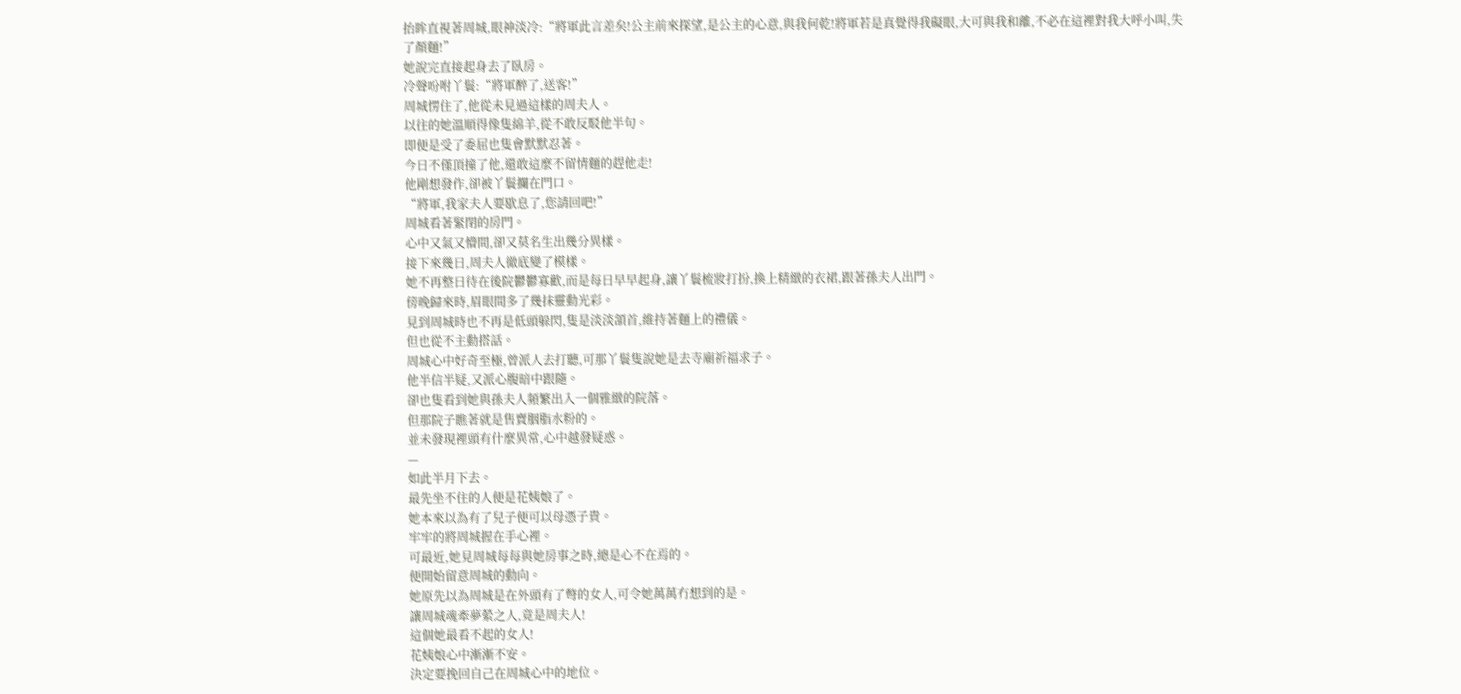抬眸直視著周城,眼神淡冷:“將軍此言差矣!公主前來探望,是公主的心意,與我何乾!將軍若是真覺得我礙眼,大可與我和離,不必在這裡對我大呼小叫,失了顏麵!”
她說完直接起身去了臥房。
冷聲吩咐丫鬟:“將軍醉了,送客!”
周城愣住了,他從未見過這樣的周夫人。
以往的她溫順得像隻綿羊,從不敢反駁他半句。
即便是受了委屈也隻會默默忍著。
今日不僅頂撞了他,還敢這麼不留情麵的趕他走!
他剛想發作,卻被丫鬟攔在門口。
“將軍,我家夫人要歇息了,您請回吧!”
周城看著緊閉的房門。
心中又氣又懵間,卻又莫名生出幾分異樣。
接下來幾日,周夫人徹底變了模樣。
她不再整日待在後院鬱鬱寡歡,而是每日早早起身,讓丫鬟梳妝打扮,換上精緻的衣裙,跟著孫夫人出門。
傍晚歸來時,眉眼間多了幾抹靈動光彩。
見到周城時也不再是低頭躲閃,隻是淡淡頷首,維持著麵上的禮儀。
但也從不主動搭話。
周城心中好奇至極,曾派人去打聽,可那丫鬟隻說她是去寺廟祈福求子。
他半信半疑,又派心腹暗中跟隨。
卻也隻看到她與孫夫人頻繁出入一個雅緻的院落。
但那院子瞧著就是售賣胭脂水粉的。
並未發現裡頭有什麼異常,心中越發疑惑。
—
如此半月下去。
最先坐不住的人便是花姨娘了。
她本來以為有了兒子便可以母憑子貴。
牢牢的將周城握在手心裡。
可最近,她見周城每每與她房事之時,總是心不在焉的。
便開始留意周城的動向。
她原先以為周城是在外頭有了彆的女人,可令她萬萬冇想到的是。
讓周城魂牽夢縈之人,竟是周夫人!
這個她最看不起的女人!
花姨娘心中漸漸不安。
決定要挽回自己在周城心中的地位。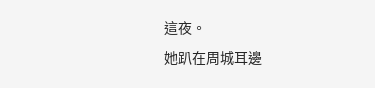這夜。
她趴在周城耳邊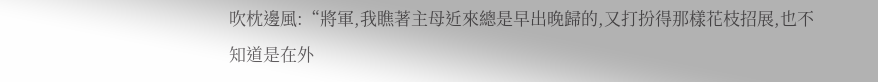吹枕邊風:“將軍,我瞧著主母近來總是早出晚歸的,又打扮得那樣花枝招展,也不知道是在外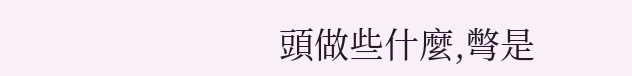頭做些什麼,彆是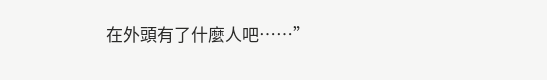在外頭有了什麼人吧……”